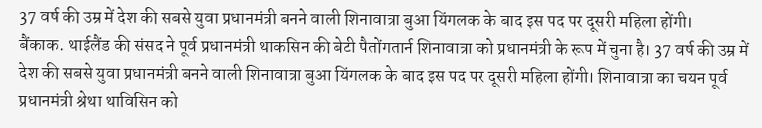37 वर्ष की उम्र में देश की सबसे युवा प्रधानमंत्री बनने वाली शिनावात्रा बुआ यिंगलक के बाद इस पद पर दूसरी महिला होंगी।
बैंकाक. थाईलैंड की संसद ने पूर्व प्रधानमंत्री थाकसिन की बेटी पैतोंगतार्न शिनावात्रा को प्रधानमंत्री के रूप में चुना है। 37 वर्ष की उम्र में देश की सबसे युवा प्रधानमंत्री बनने वाली शिनावात्रा बुआ यिंगलक के बाद इस पद पर दूसरी महिला होंगी। शिनावात्रा का चयन पूर्व प्रधानमंत्री श्रेथा थाविसिन को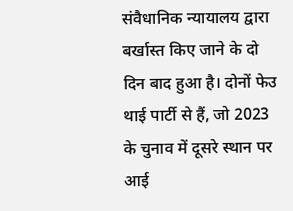संवैधानिक न्यायालय द्वारा बर्खास्त किए जाने के दो दिन बाद हुआ है। दोनों फेउ थाई पार्टी से हैं, जो 2023 के चुनाव में दूसरे स्थान पर आई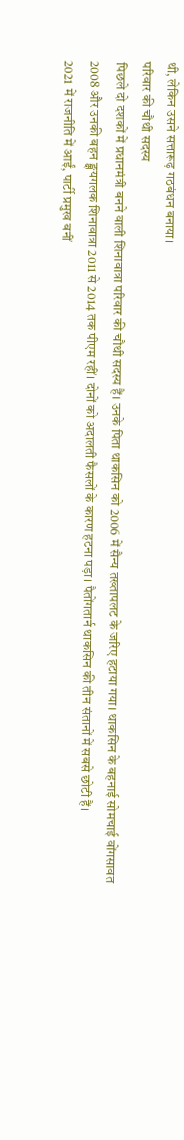थी, लेकिन उसने सत्तारूढ़ गठबंधन बनाया।
परिवार की चौथी सदस्य
पिछले दो दशकों में प्रधानमंत्री बनने वाली शिनावात्रा परिवार की चौथी सदस्य हैं। उनके पिता थाकसिन को 2006 में सैन्य तख्तापलट के जरिए हटाया गया। थाकसिन के बहनाई सोमचाई वोंगसावत 2008 और उनकी बहन ङ्क्षयगलक शिनावात्रा 2011 से 2014 तक पीएम रहीं। दोनों को अदालती फैसलों के कारण हटना पड़ा। पैतोंगतार्न थाकसिन की तीन संतानों में सबसे छोटी हैं।
2021 में राजनीति में आईं, पार्टी प्रमुख बनीं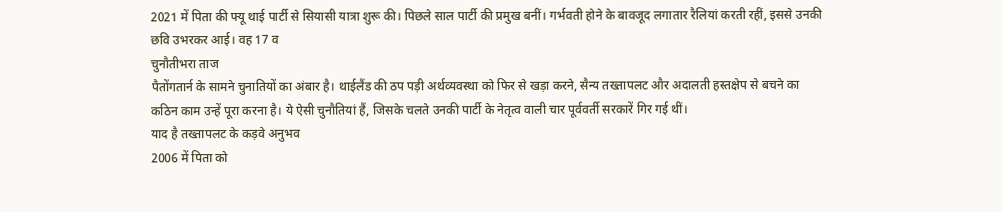2021 में पिता की फ्यू थाई पार्टी से सियासी यात्रा शुरू की। पिछले साल पार्टी की प्रमुख बनीं। गर्भवती होने के बावजूद लगातार रैलियां करती रहीं, इससे उनकी छवि उभरकर आई। वह 17 व
चुनौतीभरा ताज
पैतोंगतार्न के सामने चुनातियों का अंबार है। थाईलैंड की ठप पड़ी अर्थव्यवस्था को फिर से खड़ा करने, सैन्य तख्तापलट और अदालती हस्तक्षेप से बचने का कठिन काम उन्हें पूरा करना है। ये ऐसी चुनौतियां हैं, जिसके चलते उनकी पार्टी के नेतृत्व वाली चार पूर्ववर्ती सरकारें गिर गई थीं।
याद है तख्तापलट के कड़वे अनुभव
2006 में पिता को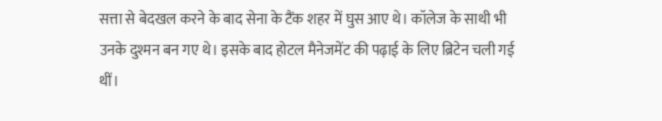सत्ता से बेदखल करने के बाद सेना के टैंक शहर में घुस आए थे। कॉलेज के साथी भी उनके दुश्मन बन गए थे। इसके बाद होटल मैनेजमेंट की पढ़ाई के लिए ब्रिटेन चली गई थीं।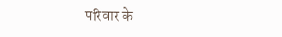परिवार के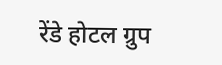रेंडे होटल ग्रुप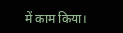में काम किया।